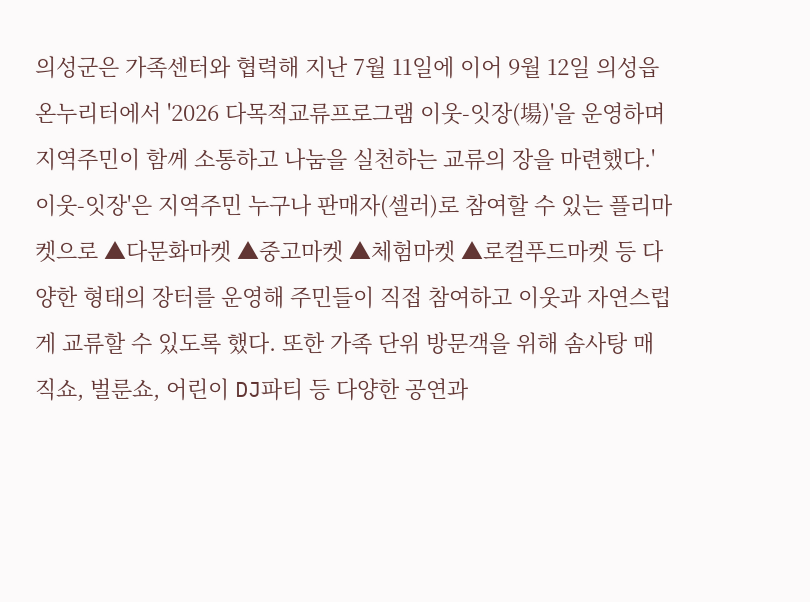의성군은 가족센터와 협력해 지난 7월 11일에 이어 9월 12일 의성읍 온누리터에서 '2026 다목적교류프로그램 이웃-잇장(場)'을 운영하며 지역주민이 함께 소통하고 나눔을 실천하는 교류의 장을 마련했다.'이웃-잇장'은 지역주민 누구나 판매자(셀러)로 참여할 수 있는 플리마켓으로 ▲다문화마켓 ▲중고마켓 ▲체험마켓 ▲로컬푸드마켓 등 다양한 형태의 장터를 운영해 주민들이 직접 참여하고 이웃과 자연스럽게 교류할 수 있도록 했다. 또한 가족 단위 방문객을 위해 솜사탕 매직쇼, 벌룬쇼, 어린이 DJ파티 등 다양한 공연과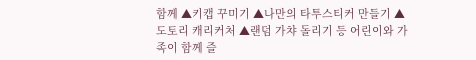함께 ▲키캡 꾸미기 ▲나만의 타투스티커 만들기 ▲도토리 캐리커처 ▲랜덤 가챠 돌리기 등 어린이와 가족이 함께 즐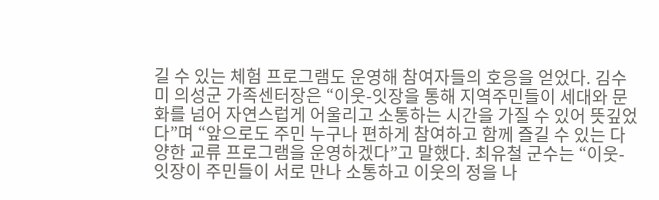길 수 있는 체험 프로그램도 운영해 참여자들의 호응을 얻었다. 김수미 의성군 가족센터장은 “이웃-잇장을 통해 지역주민들이 세대와 문화를 넘어 자연스럽게 어울리고 소통하는 시간을 가질 수 있어 뜻깊었다”며 “앞으로도 주민 누구나 편하게 참여하고 함께 즐길 수 있는 다양한 교류 프로그램을 운영하겠다”고 말했다. 최유철 군수는 “이웃-잇장이 주민들이 서로 만나 소통하고 이웃의 정을 나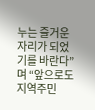누는 즐거운 자리가 되었기를 바란다”며 “앞으로도 지역주민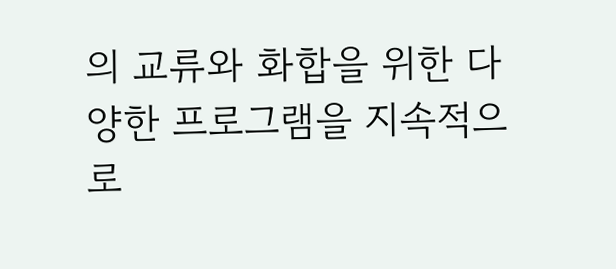의 교류와 화합을 위한 다양한 프로그램을 지속적으로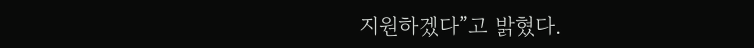지원하겠다”고 밝혔다.